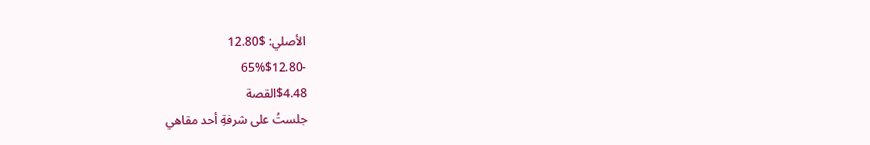الأصلي: $12.80
-65%$12.80
$4.48القصة
جلستُ على شرفةِ أحد مقاهي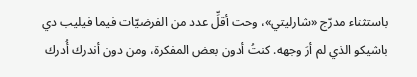باستثناء مدرّج «شارليتي»، وحت أقلِّ عدد من الفرضيّات فيما فيليب دي باشيكو الذي لم أرَ وجهه. كنتُ أدون بعض المفكرة، ومن دون أندرك أُدرك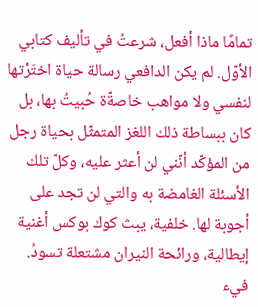تمامًا ماذا أفعل، شرعتُ في تأليف كتابي الأوّل. لم يكن الدافعي رسالة حياة اختَرْتها لنفسي ولا مواهب خاصةّة حُبيتُ بها، بل كان ببساطة ذلك اللغز المتمثّل بحياة رجل من المؤكّد أنّني لن أعثر عليه، وكلّ تلك الأسئلة الغامضة به والتي لن تجد على أجوبة لها. خلفية، يبث كوك بوكس أغنية إيطالية، ورائحة النيران مشتعلة تسودُ. فيء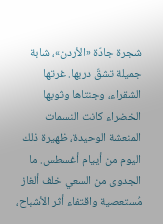شجرة جادّة «الأردن»، شابة جميلة تشقّ دربها. غرتها الشقراء، وجنتاها وثوبها الخضراء كانت النسمات المنعشة الوحيدة، ظهيرة ذلك اليوم من أييام أغسطس. ما الجدوى من السعي خلف ألغاز مُستعصية واقتفاء أثر الأشباح،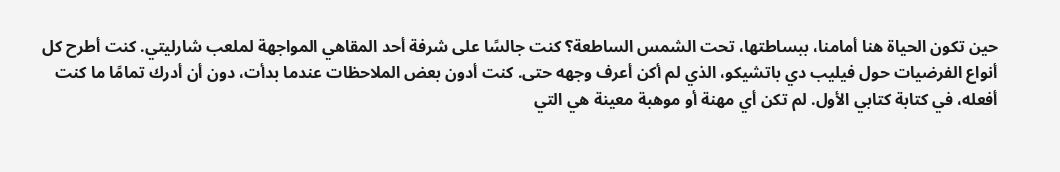حين تكون الحياة هنا أمامنا، ببساطتها، تحت الشمس الساطعة؟ كنت جالسًا على شرفة أحد المقاهي المواجهة لملعب شارليتي. كنت أطرح كل أنواع الفرضيات حول فيليب دي باتشيكو، الذي لم أكن أعرف وجهه حتى. كنت أدون بعض الملاحظات عندما بدأت، دون أن أدرك تمامًا ما كنت أفعله، في كتابة كتابي الأول. لم تكن أي مهنة أو موهبة معينة هي التي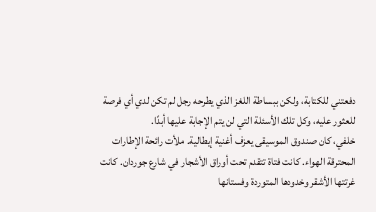دفعتني للكتابة، ولكن ببساطة اللغز الذي يطرحه رجل لم تكن لدي أي فرصة للعثور عليه، وكل تلك الأسئلة التي لن يتم الإجابة عليها أبدًا.
خلفي، كان صندوق الموسيقى يعزف أغنية إيطالية. ملأت رائحة الإطارات المحترقة الهواء. كانت فتاة تتقدم تحت أوراق الأشجار في شارع جوردان. كانت غرتتها الأشقر وخدودها المتوردة وفستانها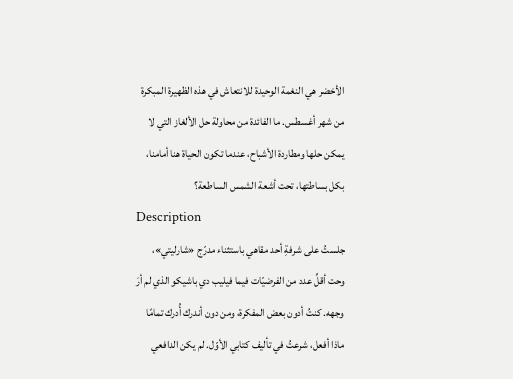الأخضر هي النغمة الوحيدة للانتعاش في هذه الظهيرة المبكرة من شهر أغسطس. ما الفائدة من محاولة حل الألغاز التي لا يمكن حلها ومطاردة الأشباح، عندما تكون الحياة هنا أمامنا، بكل بساطتها، تحت أشعة الشمس الساطعة؟
Description
جلستُ على شرفةِ أحد مقاهي باستثناء مدرّج «شارليتي»، وحت أقلِّ عدد من الفرضيّات فيما فيليب دي باشيكو الذي لم أرَ وجهه. كنتُ أدون بعض المفكرة، ومن دون أندرك أُدرك تمامًا ماذا أفعل، شرعتُ في تأليف كتابي الأوّل. لم يكن الدافعي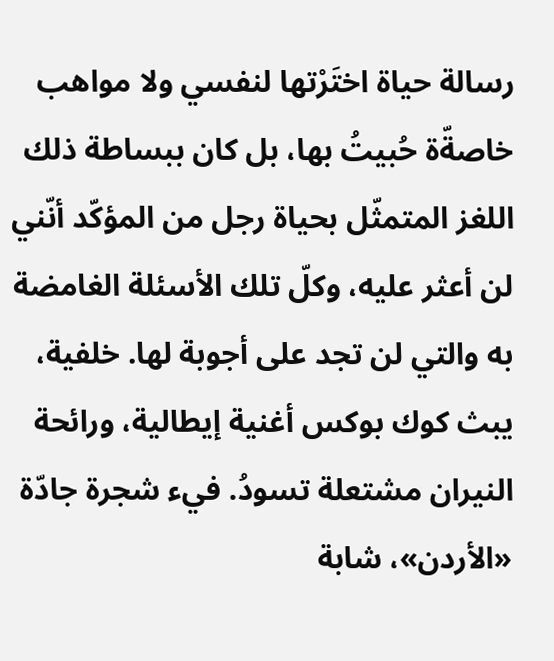رسالة حياة اختَرْتها لنفسي ولا مواهب خاصةّة حُبيتُ بها، بل كان ببساطة ذلك اللغز المتمثّل بحياة رجل من المؤكّد أنّني لن أعثر عليه، وكلّ تلك الأسئلة الغامضة به والتي لن تجد على أجوبة لها. خلفية، يبث كوك بوكس أغنية إيطالية، ورائحة النيران مشتعلة تسودُ. فيء شجرة جادّة «الأردن»، شابة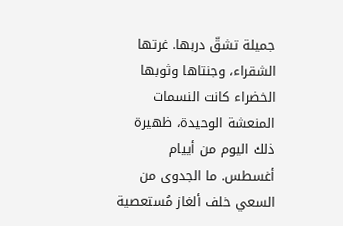جميلة تشقّ دربها. غرتها الشقراء، وجنتاها وثوبها الخضراء كانت النسمات المنعشة الوحيدة، ظهيرة ذلك اليوم من أييام أغسطس. ما الجدوى من السعي خلف ألغاز مُستعصية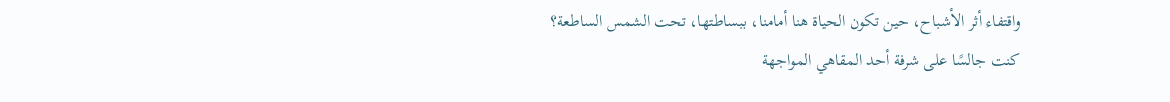واقتفاء أثر الأشباح، حين تكون الحياة هنا أمامنا، ببساطتها، تحت الشمس الساطعة؟ كنت جالسًا على شرفة أحد المقاهي المواجهة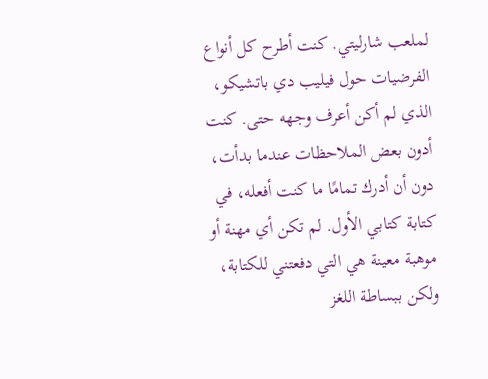لملعب شارليتي. كنت أطرح كل أنواع الفرضيات حول فيليب دي باتشيكو، الذي لم أكن أعرف وجهه حتى. كنت أدون بعض الملاحظات عندما بدأت، دون أن أدرك تمامًا ما كنت أفعله، في كتابة كتابي الأول. لم تكن أي مهنة أو موهبة معينة هي التي دفعتني للكتابة، ولكن ببساطة اللغز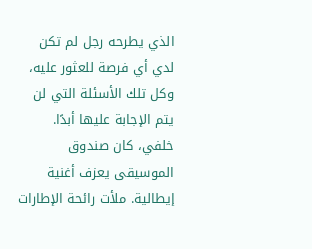الذي يطرحه رجل لم تكن لدي أي فرصة للعثور عليه، وكل تلك الأسئلة التي لن يتم الإجابة عليها أبدًا.
خلفي، كان صندوق الموسيقى يعزف أغنية إيطالية. ملأت رائحة الإطارات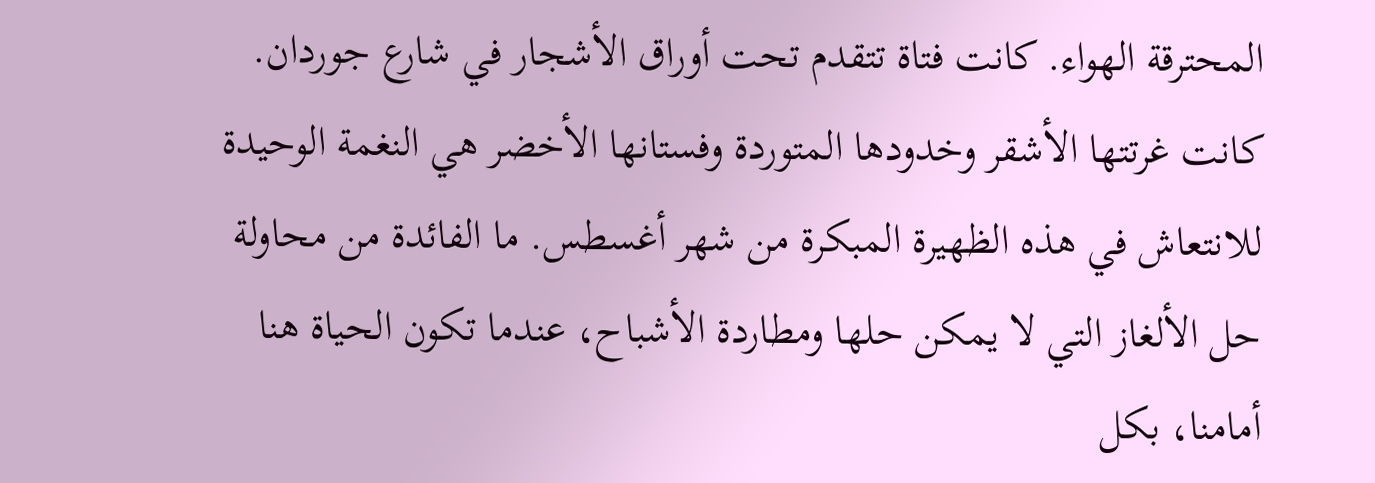المحترقة الهواء. كانت فتاة تتقدم تحت أوراق الأشجار في شارع جوردان. كانت غرتتها الأشقر وخدودها المتوردة وفستانها الأخضر هي النغمة الوحيدة للانتعاش في هذه الظهيرة المبكرة من شهر أغسطس. ما الفائدة من محاولة حل الألغاز التي لا يمكن حلها ومطاردة الأشباح، عندما تكون الحياة هنا أمامنا، بكل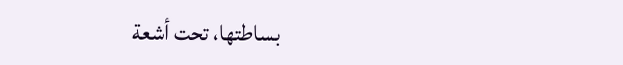بساطتها، تحت أشعة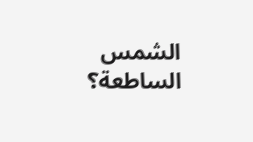الشمس الساطعة؟